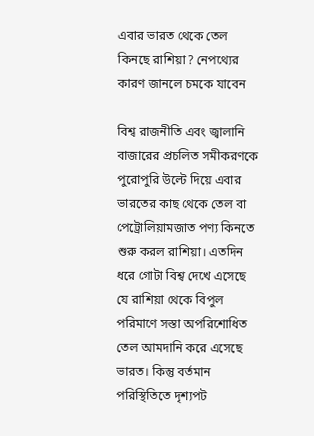এবার ভারত থেকে তেল কিনছে রাশিয়া? নেপথ্যের কারণ জানলে চমকে যাবেন

বিশ্ব রাজনীতি এবং জ্বালানি বাজারের প্রচলিত সমীকরণকে পুরোপুরি উল্টে দিয়ে এবার ভারতের কাছ থেকে তেল বা পেট্রোলিয়ামজাত পণ্য কিনতে শুরু করল রাশিয়া। এতদিন ধরে গোটা বিশ্ব দেখে এসেছে যে রাশিয়া থেকে বিপুল পরিমাণে সস্তা অপরিশোধিত তেল আমদানি করে এসেছে ভারত। কিন্তু বর্তমান পরিস্থিতিতে দৃশ্যপট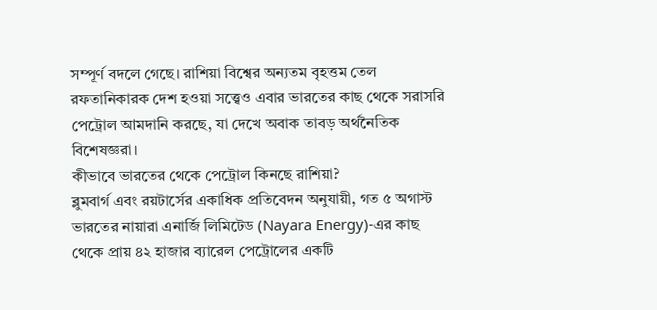সম্পূর্ণ বদলে গেছে। রাশিয়া বিশ্বের অন্যতম বৃহত্তম তেল রফতানিকারক দেশ হওয়া সত্ত্বেও এবার ভারতের কাছ থেকে সরাসরি পেট্রোল আমদানি করছে, যা দেখে অবাক তাবড় অর্থনৈতিক বিশেষজ্ঞরা।
কীভাবে ভারতের থেকে পেট্রোল কিনছে রাশিয়া?
ব্লুমবার্গ এবং রয়টার্সের একাধিক প্রতিবেদন অনুযায়ী, গত ৫ অগাস্ট ভারতের নায়ারা এনার্জি লিমিটেড (Nayara Energy)-এর কাছ থেকে প্রায় ৪২ হাজার ব্যারেল পেট্রোলের একটি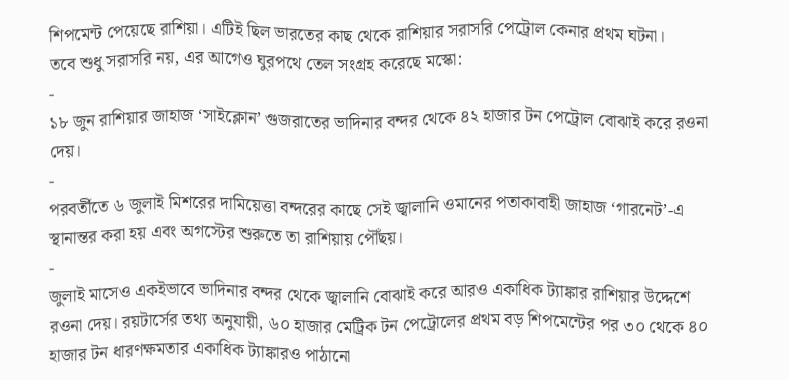শিপমেন্ট পেয়েছে রাশিয়া। এটিই ছিল ভারতের কাছ থেকে রাশিয়ার সরাসরি পেট্রোল কেনার প্রথম ঘটনা।
তবে শুধু সরাসরি নয়, এর আগেও ঘুরপথে তেল সংগ্রহ করেছে মস্কো:
-
১৮ জুন রাশিয়ার জাহাজ ‘সাইক্লোন’ গুজরাতের ভাদিনার বন্দর থেকে ৪২ হাজার টন পেট্রোল বোঝাই করে রওনা দেয়।
-
পরবর্তীতে ৬ জুলাই মিশরের দামিয়েত্তা বন্দরের কাছে সেই জ্বালানি ওমানের পতাকাবাহী জাহাজ ‘গারনেট’-এ স্থানান্তর করা হয় এবং অগস্টের শুরুতে তা রাশিয়ায় পৌঁছয়।
-
জুলাই মাসেও একইভাবে ভাদিনার বন্দর থেকে জ্বালানি বোঝাই করে আরও একাধিক ট্যাঙ্কার রাশিয়ার উদ্দেশে রওনা দেয়। রয়টার্সের তথ্য অনুযায়ী, ৬০ হাজার মেট্রিক টন পেট্রোলের প্রথম বড় শিপমেন্টের পর ৩০ থেকে ৪০ হাজার টন ধারণক্ষমতার একাধিক ট্যাঙ্কারও পাঠানো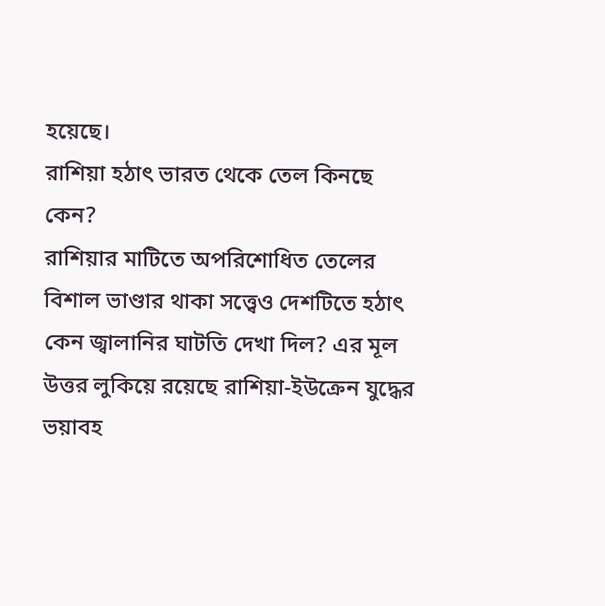হয়েছে।
রাশিয়া হঠাৎ ভারত থেকে তেল কিনছে কেন?
রাশিয়ার মাটিতে অপরিশোধিত তেলের বিশাল ভাণ্ডার থাকা সত্ত্বেও দেশটিতে হঠাৎ কেন জ্বালানির ঘাটতি দেখা দিল? এর মূল উত্তর লুকিয়ে রয়েছে রাশিয়া-ইউক্রেন যুদ্ধের ভয়াবহ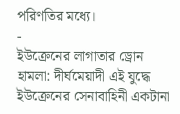পরিণতির মধ্যে।
-
ইউক্রেনের লাগাতার ড্রোন হামলা: দীর্ঘমেয়াদী এই যুদ্ধে ইউক্রেনের সেনাবাহিনী একটানা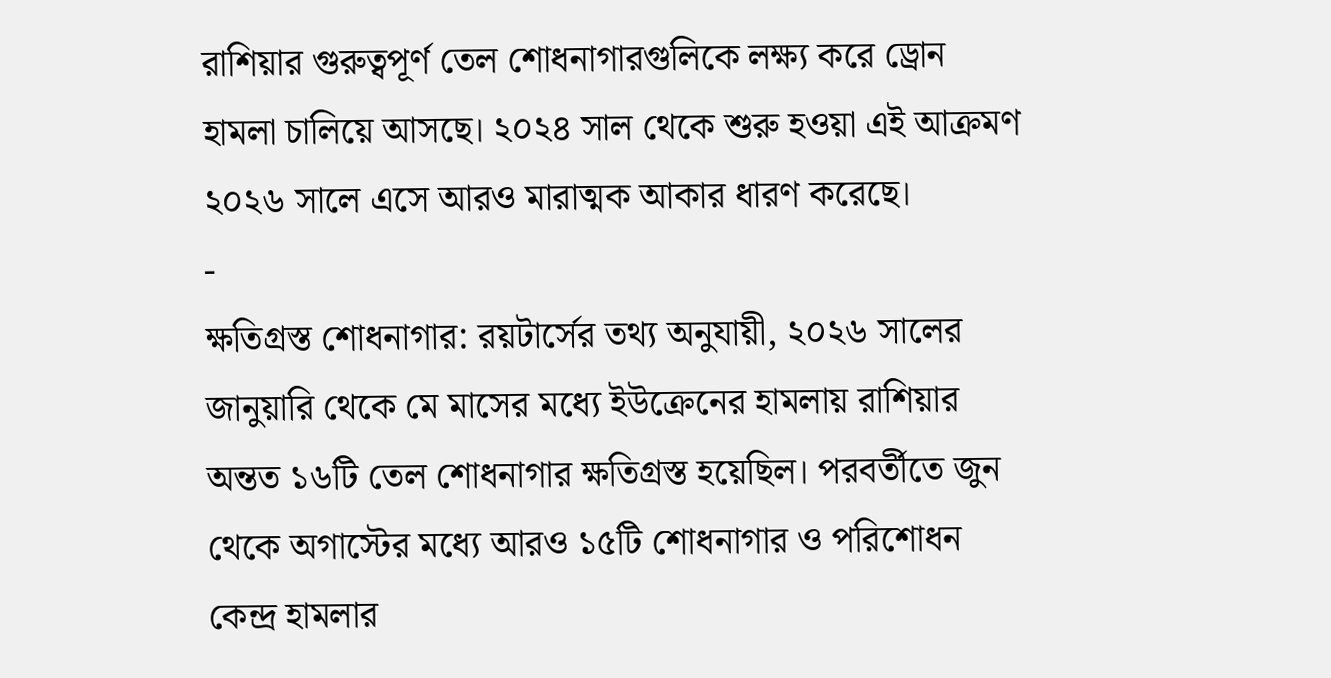রাশিয়ার গুরুত্বপূর্ণ তেল শোধনাগারগুলিকে লক্ষ্য করে ড্রোন হামলা চালিয়ে আসছে। ২০২৪ সাল থেকে শুরু হওয়া এই আক্রমণ ২০২৬ সালে এসে আরও মারাত্মক আকার ধারণ করেছে।
-
ক্ষতিগ্রস্ত শোধনাগার: রয়টার্সের তথ্য অনুযায়ী, ২০২৬ সালের জানুয়ারি থেকে মে মাসের মধ্যে ইউক্রেনের হামলায় রাশিয়ার অন্তত ১৬টি তেল শোধনাগার ক্ষতিগ্রস্ত হয়েছিল। পরবর্তীতে জুন থেকে অগাস্টের মধ্যে আরও ১৫টি শোধনাগার ও পরিশোধন কেন্দ্র হামলার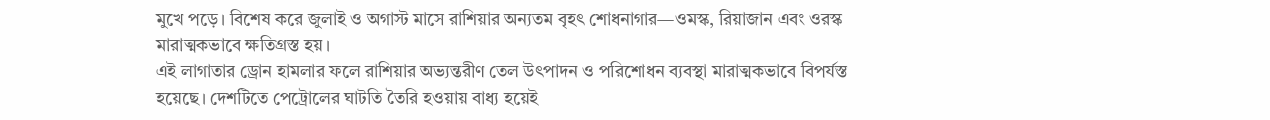মুখে পড়ে। বিশেষ করে জুলাই ও অগাস্ট মাসে রাশিয়ার অন্যতম বৃহৎ শোধনাগার—ওমস্ক, রিয়াজান এবং ওরস্ক মারাত্মকভাবে ক্ষতিগ্রস্ত হয়।
এই লাগাতার ড্রোন হামলার ফলে রাশিয়ার অভ্যন্তরীণ তেল উৎপাদন ও পরিশোধন ব্যবস্থা মারাত্মকভাবে বিপর্যস্ত হয়েছে। দেশটিতে পেট্রোলের ঘাটতি তৈরি হওয়ায় বাধ্য হয়েই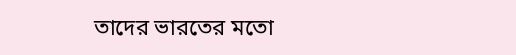তাদের ভারতের মতো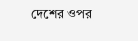দেশের ওপর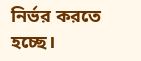নির্ভর করতে হচ্ছে।